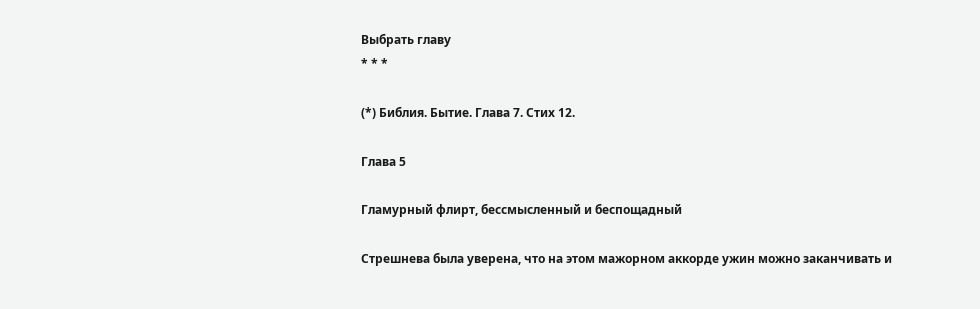Выбрать главу
* * *

(*) Библия. Бытие. Глава 7. Стих 12.

Глава 5

Гламурный флирт, бессмысленный и беспощадный

Стрешнева была уверена, что на этом мажорном аккорде ужин можно заканчивать и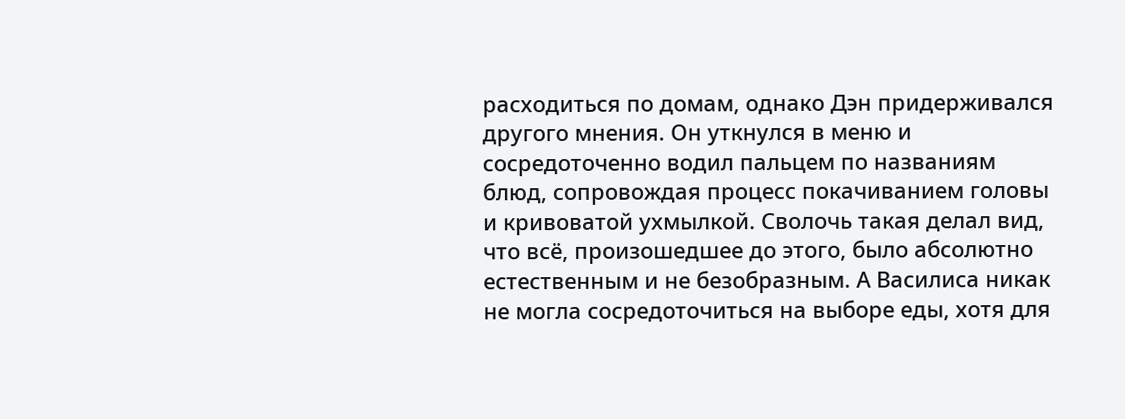расходиться по домам, однако Дэн придерживался другого мнения. Он уткнулся в меню и сосредоточенно водил пальцем по названиям блюд, сопровождая процесс покачиванием головы и кривоватой ухмылкой. Сволочь такая делал вид, что всё, произошедшее до этого, было абсолютно естественным и не безобразным. А Василиса никак не могла сосредоточиться на выборе еды, хотя для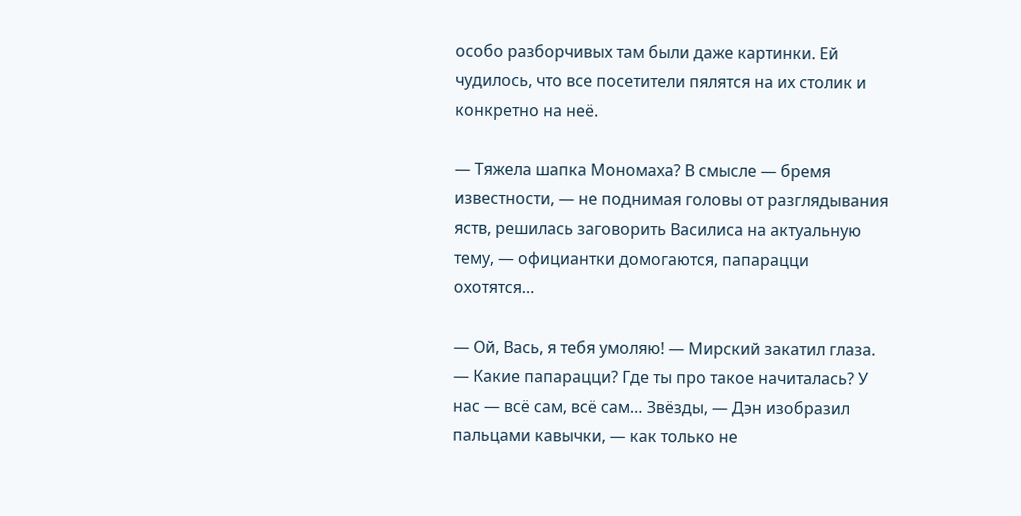особо разборчивых там были даже картинки. Ей чудилось, что все посетители пялятся на их столик и конкретно на неё.

— Тяжела шапка Мономаха? В смысле — бремя известности, — не поднимая головы от разглядывания яств, решилась заговорить Василиса на актуальную тему, — официантки домогаются, папарацци охотятся…

— Ой, Вась, я тебя умоляю! — Мирский закатил глаза. — Какие папарацци? Где ты про такое начиталась? У нас — всё сам, всё сам… Звёзды, — Дэн изобразил пальцами кавычки, — как только не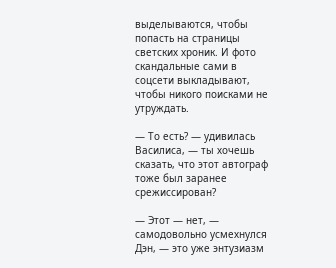выделываются, чтобы попасть на страницы светских хроник. И фото скандальные сами в соцсети выкладывают, чтобы никого поисками не утруждать.

— То есть? — удивилась Василиса, — ты хочешь сказать, что этот автограф тоже был заранее срежиссирован?

— Этот — нет, — самодовольно усмехнулся Дэн, — это уже энтузиазм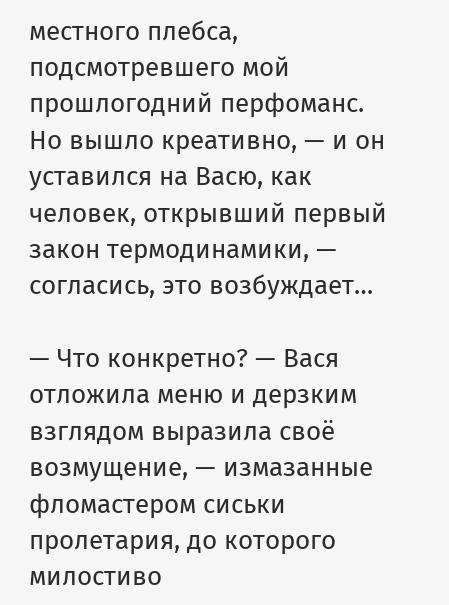местного плебса, подсмотревшего мой прошлогодний перфоманс. Но вышло креативно, — и он уставился на Васю, как человек, открывший первый закон термодинамики, — согласись, это возбуждает…

— Что конкретно? — Вася отложила меню и дерзким взглядом выразила своё возмущение, — измазанные фломастером сиськи пролетария, до которого милостиво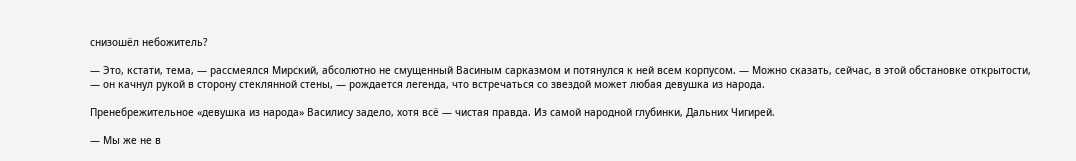снизошёл небожитель?

— Это, кстати, тема, — рассмеялся Мирский, абсолютно не смущенный Васиным сарказмом и потянулся к ней всем корпусом. — Можно сказать, сейчас, в этой обстановке открытости, — он качнул рукой в сторону стеклянной стены, — рождается легенда, что встречаться со звездой может любая девушка из народа.

Пренебрежительное «девушка из народа» Василису задело, хотя всё — чистая правда. Из самой народной глубинки, Дальних Чигирей.

— Мы же не в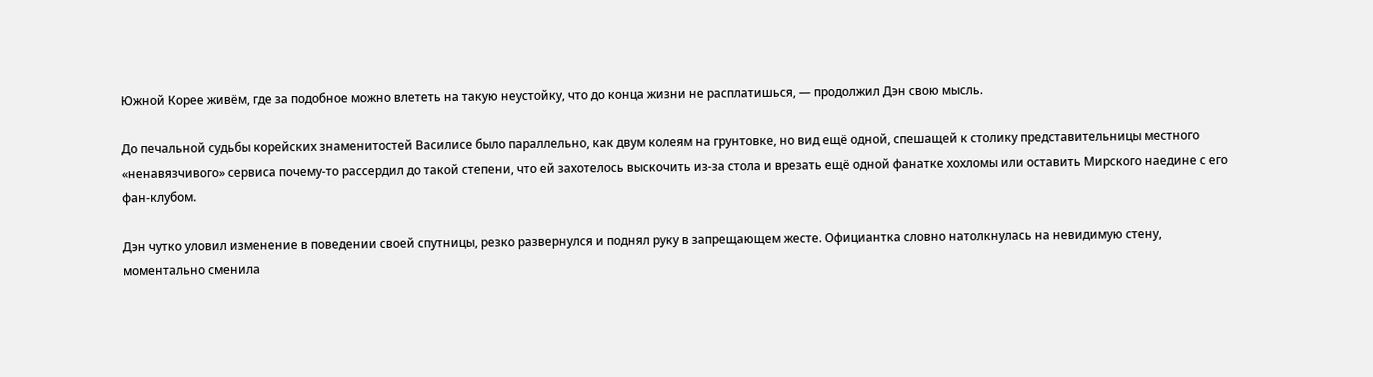Южной Корее живём, где за подобное можно влететь на такую неустойку, что до конца жизни не расплатишься, — продолжил Дэн свою мысль.

До печальной судьбы корейских знаменитостей Василисе было параллельно, как двум колеям на грунтовке, но вид ещё одной, спешащей к столику представительницы местного «ненавязчивого» сервиса почему-то рассердил до такой степени, что ей захотелось выскочить из-за стола и врезать ещё одной фанатке хохломы или оставить Мирского наедине с его фан-клубом.

Дэн чутко уловил изменение в поведении своей спутницы, резко развернулся и поднял руку в запрещающем жесте. Официантка словно натолкнулась на невидимую стену, моментально сменила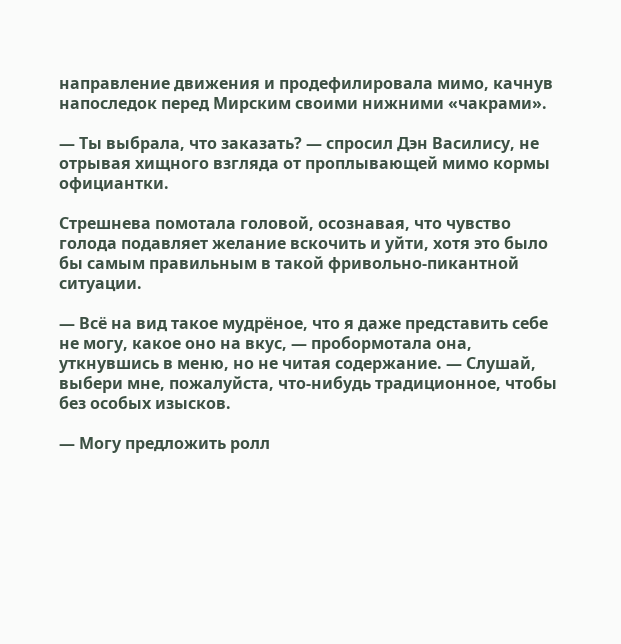направление движения и продефилировала мимо, качнув напоследок перед Мирским своими нижними «чакрами».

— Ты выбрала, что заказать? — спросил Дэн Василису, не отрывая хищного взгляда от проплывающей мимо кормы официантки.

Стрешнева помотала головой, осознавая, что чувство голода подавляет желание вскочить и уйти, хотя это было бы самым правильным в такой фривольно-пикантной ситуации.

— Всё на вид такое мудрёное, что я даже представить себе не могу, какое оно на вкус, — пробормотала она, уткнувшись в меню, но не читая содержание. — Слушай, выбери мне, пожалуйста, что-нибудь традиционное, чтобы без особых изысков.

— Могу предложить ролл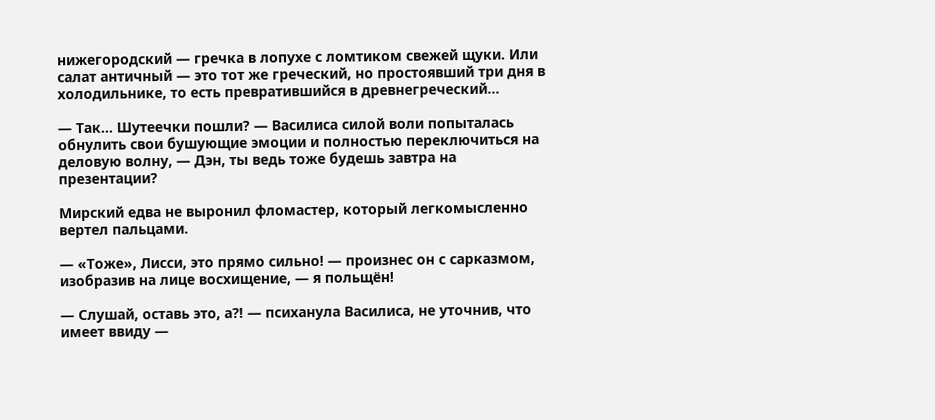нижегородский — гречка в лопухе с ломтиком свежей щуки. Или салат античный — это тот же греческий, но простоявший три дня в холодильнике, то есть превратившийся в древнегреческий…

— Так… Шутеечки пошли? — Василиса силой воли попыталась обнулить свои бушующие эмоции и полностью переключиться на деловую волну, — Дэн, ты ведь тоже будешь завтра на презентации?

Мирский едва не выронил фломастер, который легкомысленно вертел пальцами.

— «Тоже», Лисси, это прямо сильно! — произнес он с сарказмом, изобразив на лице восхищение, — я польщён!

— Слушай, оставь это, а⁈ — психанула Василиса, не уточнив, что имеет ввиду —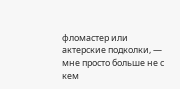фломастер или актерские подколки, — мне просто больше не с кем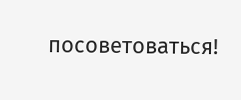посоветоваться!